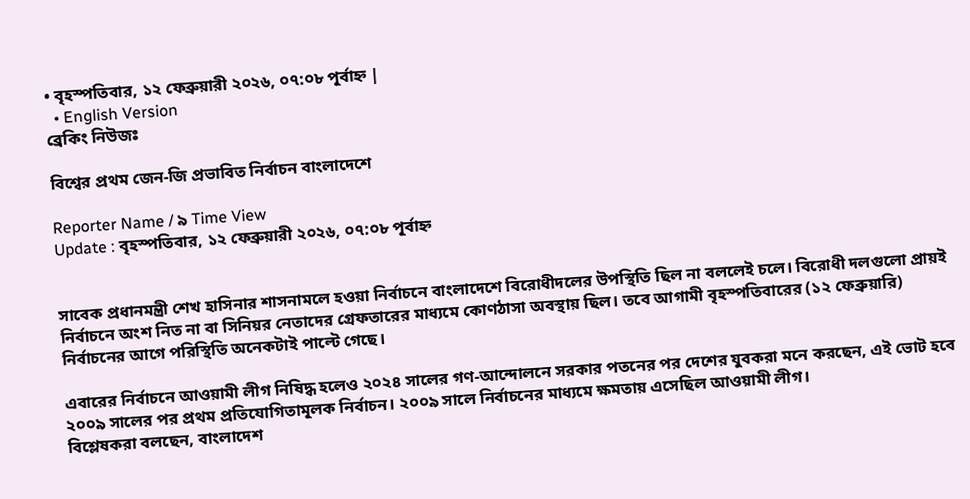• বৃহস্পতিবার, ১২ ফেব্রুয়ারী ২০২৬, ০৭:০৮ পূর্বাহ্ন |
  • English Version
ব্রেকিং নিউজঃ

বিশ্বের প্রথম জেন-জি প্রভাবিত নির্বাচন বাংলাদেশে

Reporter Name / ৯ Time View
Update : বৃহস্পতিবার, ১২ ফেব্রুয়ারী ২০২৬, ০৭:০৮ পূর্বাহ্ন


সাবেক প্রধানমন্ত্রী শেখ হাসিনার শাসনামলে হওয়া নির্বাচনে বাংলাদেশে বিরোধীদলের উপস্থিতি ছিল না বললেই চলে। বিরোধী দলগুলো প্রায়ই নির্বাচনে অংশ নিত না বা সিনিয়র নেতাদের গ্রেফতারের মাধ্যমে কোণঠাসা অবস্থায় ছিল। তবে আগামী বৃহস্পতিবারের (১২ ফেব্রুয়ারি) নির্বাচনের আগে পরিস্থিতি অনেকটাই পাল্টে গেছে।

এবারের নির্বাচনে আওয়ামী লীগ নিষিদ্ধ হলেও ২০২৪ সালের গণ-আন্দোলনে সরকার পতনের পর দেশের যুবকরা মনে করছেন, এই ভোট হবে ২০০৯ সালের পর প্রথম প্রতিযোগিতামূলক নির্বাচন। ২০০৯ সালে নির্বাচনের মাধ্যমে ক্ষমতায় এসেছিল আওয়ামী লীগ।
বিশ্লেষকরা বলছেন, বাংলাদেশ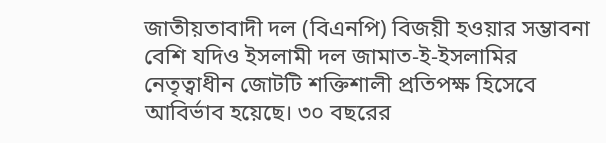জাতীয়তাবাদী দল (বিএনপি) বিজয়ী হওয়ার সম্ভাবনা বেশি যদিও ইসলামী দল জামাত-ই-ইসলামির নেতৃত্বাধীন জোটটি শক্তিশালী প্রতিপক্ষ হিসেবে আবির্ভাব হয়েছে। ৩০ বছরের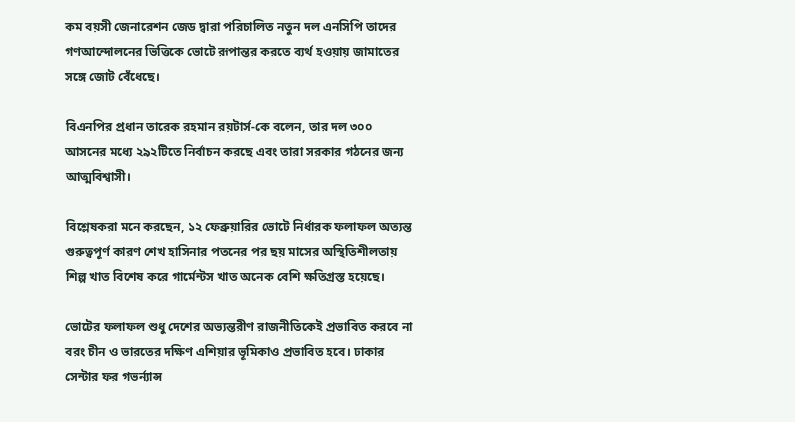কম বয়সী জেনারেশন জেড দ্বারা পরিচালিত নতুন দল এনসিপি তাদের গণআন্দোলনের ভিত্তিকে ভোটে রূপান্তর করতে ব্যর্থ হওয়ায় জামাতের সঙ্গে জোট বেঁধেছে।

বিএনপির প্রধান তারেক রহমান রয়টার্স-কে বলেন, তার দল ৩০০ আসনের মধ্যে ২৯২টিতে নির্বাচন করছে এবং তারা সরকার গঠনের জন্য আত্মবিশ্বাসী।

বিশ্লেষকরা মনে করছেন, ১২ ফেব্রুয়ারির ভোটে নির্ধারক ফলাফল অত্যন্ত গুরুত্বপূর্ণ কারণ শেখ হাসিনার পতনের পর ছয় মাসের অস্থিতিশীলতায় শিল্প খাত বিশেষ করে গার্মেন্টস খাত অনেক বেশি ক্ষতিগ্রস্ত হয়েছে।

ভোটের ফলাফল শুধু দেশের অভ্যন্তরীণ রাজনীতিকেই প্রভাবিত করবে না বরং চীন ও ভারতের দক্ষিণ এশিয়ার ভূমিকাও প্রভাবিত হবে। ঢাকার সেন্টার ফর গভর্ন্যান্স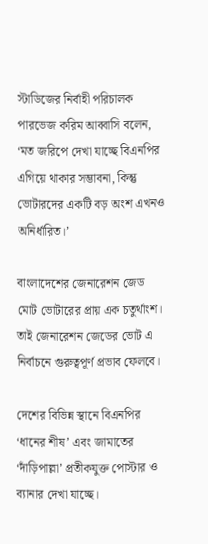স্টাডিজের নির্বাহী পরিচালক পারভেজ করিম আব্বাসি বলেন, ‘মত জরিপে দেখা যাচ্ছে বিএনপির এগিয়ে থাকার সম্ভাবনা, কিন্তু ভোটারদের একটি বড় অংশ এখনও অনির্ধারিত।’

বাংলাদেশের জেনারেশন জেড মোট ভোটারের প্রায় এক চতুর্থাংশ। তাই জেনারেশন জেডের ভোট এ নির্বাচনে গুরুত্বপূর্ণ প্রভাব ফেলবে।

দেশের বিভিন্ন স্থানে বিএনপির ‘ধানের শীষ’ এবং জামাতের ‘দাঁড়িপাল্লা’ প্রতীকযুক্ত পোস্টার ও ব্যানার দেখা যাচ্ছে।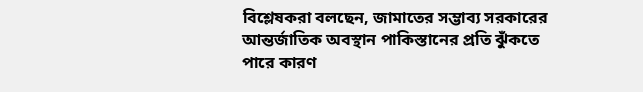বিশ্লেষকরা বলছেন, জামাতের সম্ভাব্য সরকারের আন্তর্জাতিক অবস্থান পাকিস্তানের প্রতি ঝুঁকতে পারে কারণ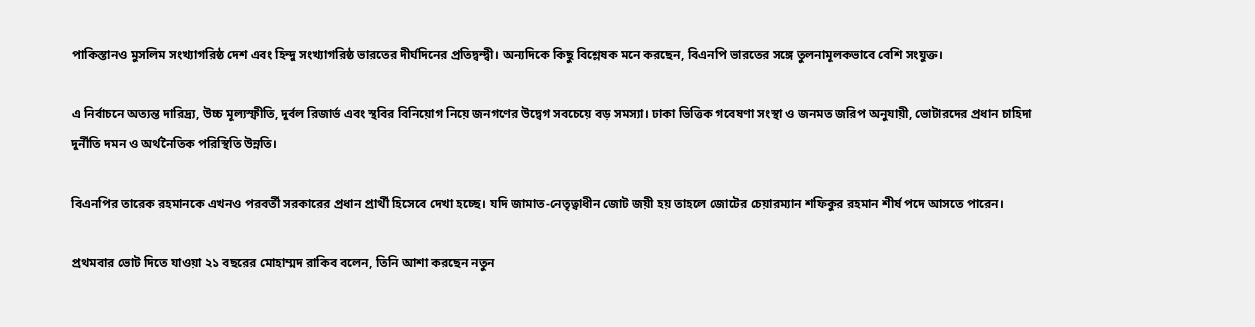পাকিস্তানও মুসলিম সংখ্যাগরিষ্ঠ দেশ এবং হিন্দু সংখ্যাগরিষ্ঠ ভারতের দীর্ঘদিনের প্রতিদ্বন্দ্বী। অন্যদিকে কিছু বিশ্লেষক মনে করছেন, বিএনপি ভারতের সঙ্গে তুলনামূলকভাবে বেশি সংযুক্ত।

এ নির্বাচনে অত্যন্ত দারিদ্র্য, উচ্চ মূল্যস্ফীতি, দুর্বল রিজার্ভ এবং স্থবির বিনিয়োগ নিয়ে জনগণের উদ্বেগ সবচেয়ে বড় সমস্যা। ঢাকা ভিত্তিক গবেষণা সংস্থা ও জনমত জরিপ অনুযায়ী, ভোটারদের প্রধান চাহিদা দুর্নীতি দমন ও অর্থনৈতিক পরিস্থিতি উন্নতি।

বিএনপির তারেক রহমানকে এখনও পরবর্তী সরকারের প্রধান প্রার্থী হিসেবে দেখা হচ্ছে। যদি জামাত-নেতৃত্বাধীন জোট জয়ী হয় তাহলে জোটের চেয়ারম্যান শফিকুর রহমান শীর্ষ পদে আসতে পারেন।

প্রথমবার ভোট দিতে যাওয়া ২১ বছরের মোহাম্মদ রাকিব বলেন, তিনি আশা করছেন নতুন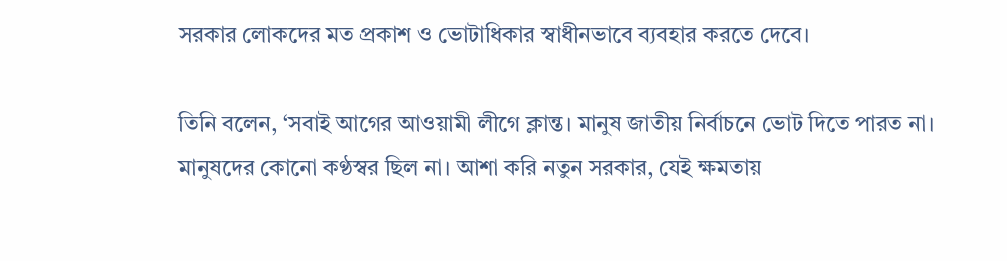সরকার লোকদের মত প্রকাশ ও ভোটাধিকার স্বাধীনভাবে ব্যবহার করতে দেবে।

তিনি বলেন, ‘সবাই আগের আওয়ামী লীগে ক্লান্ত। মানুষ জাতীয় নির্বাচনে ভোট দিতে পারত না। মানুষদের কোনো কণ্ঠস্বর ছিল না। আশা করি নতুন সরকার, যেই ক্ষমতায়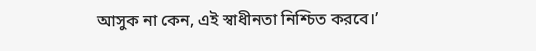আসুক না কেন, এই স্বাধীনতা নিশ্চিত করবে।’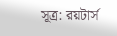সূত্র: রয়টার্স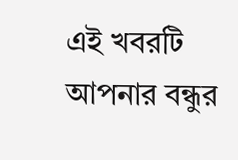এই খবরটি আপনার বন্ধুর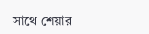সাথে শেয়ার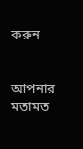করুন


আপনার মতামত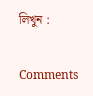লিখুন :

Comments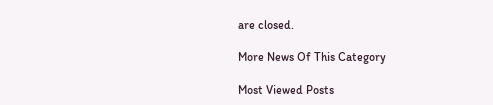are closed.

More News Of This Category

Most Viewed Posts